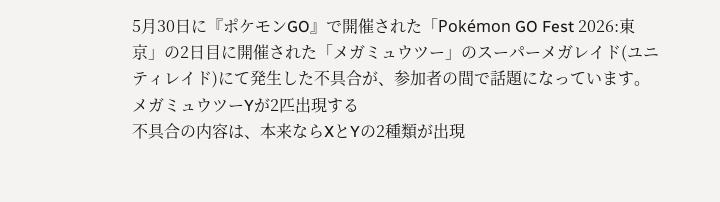5月30日に『ポケモンGO』で開催された「Pokémon GO Fest 2026:東京」の2日目に開催された「メガミュウツー」のスーパーメガレイド(ユニティレイド)にて発生した不具合が、参加者の間で話題になっています。
メガミュウツーYが2匹出現する
不具合の内容は、本来ならXとYの2種類が出現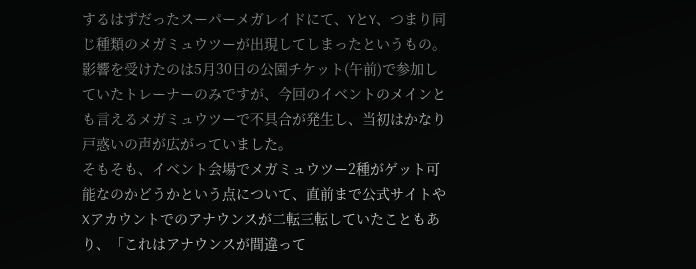するはずだったスーパーメガレイドにて、YとY、つまり同じ種類のメガミュウツーが出現してしまったというもの。
影響を受けたのは5月30日の公園チケット(午前)で参加していたトレーナーのみですが、今回のイベントのメインとも言えるメガミュウツーで不具合が発生し、当初はかなり戸惑いの声が広がっていました。
そもそも、イベント会場でメガミュウツー2種がゲット可能なのかどうかという点について、直前まで公式サイトやXアカウントでのアナウンスが二転三転していたこともあり、「これはアナウンスが間違って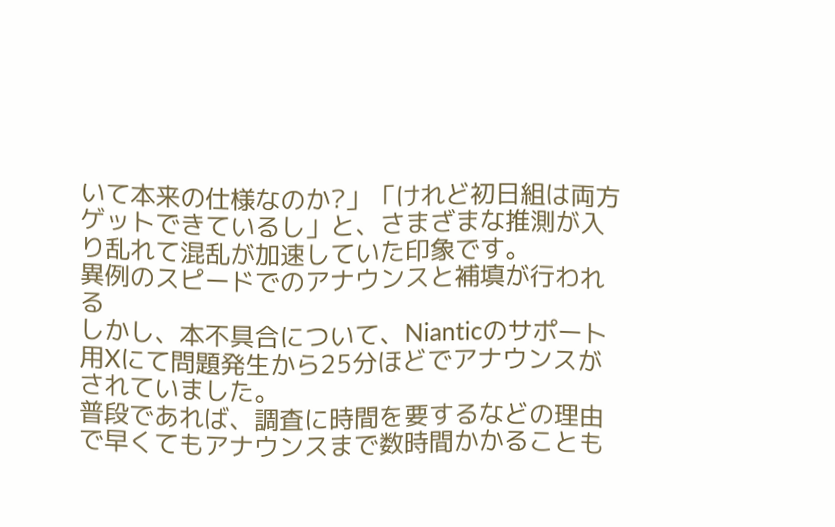いて本来の仕様なのか?」「けれど初日組は両方ゲットできているし」と、さまざまな推測が入り乱れて混乱が加速していた印象です。
異例のスピードでのアナウンスと補填が行われる
しかし、本不具合について、Nianticのサポート用Xにて問題発生から25分ほどでアナウンスがされていました。
普段であれば、調査に時間を要するなどの理由で早くてもアナウンスまで数時間かかることも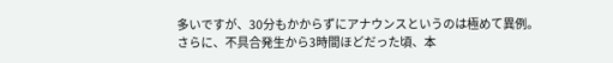多いですが、30分もかからずにアナウンスというのは極めて異例。
さらに、不具合発生から3時間ほどだった頃、本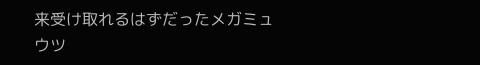来受け取れるはずだったメガミュウツ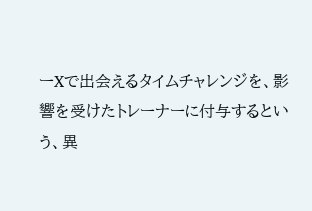ーXで出会えるタイムチャレンジを、影響を受けたトレーナーに付与するという、異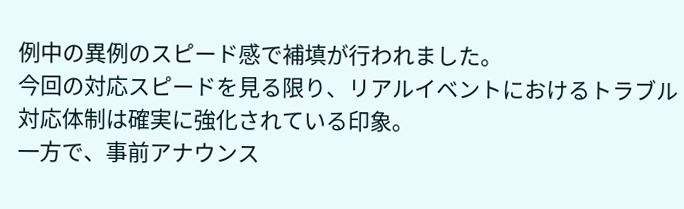例中の異例のスピード感で補填が行われました。
今回の対応スピードを見る限り、リアルイベントにおけるトラブル対応体制は確実に強化されている印象。
一方で、事前アナウンス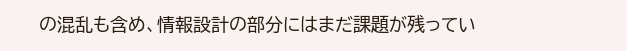の混乱も含め、情報設計の部分にはまだ課題が残ってい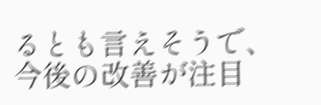るとも言えそうで、今後の改善が注目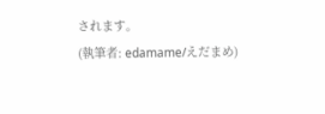されます。
(執筆者: edamame/えだまめ)